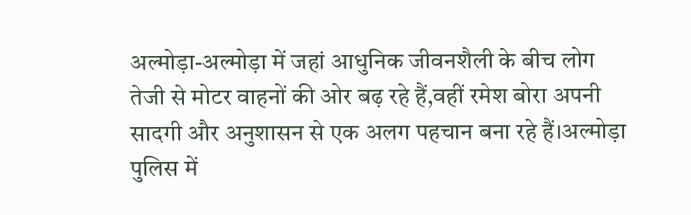अल्मोड़ा-अल्मोड़ा में जहां आधुनिक जीवनशैली के बीच लोग तेजी से मोटर वाहनों की ओर बढ़ रहे हैं,वहीं रमेश बोरा अपनी सादगी और अनुशासन से एक अलग पहचान बना रहे हैं।अल्मोड़ा पुलिस में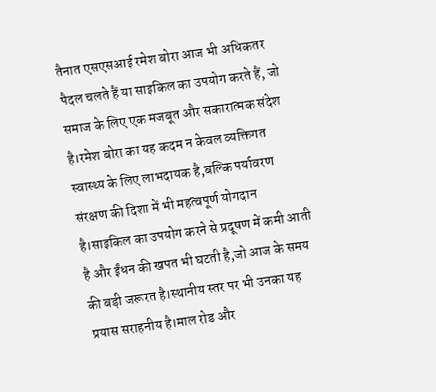तैनात एसएसआई रमेश बोरा आज भी अधिकतर पैदल चलते हैं या साइकिल का उपयोग करते हैं, जो समाज के लिए एक मजबूत और सकारात्मक संदेश है।रमेश बोरा का यह कदम न केवल व्यक्तिगत स्वास्थ्य के लिए लाभदायक है,बल्कि पर्यावरण संरक्षण की दिशा में भी महत्वपूर्ण योगदान है।साइकिल का उपयोग करने से प्रदूषण में कमी आती है और ईंधन की खपत भी घटती है,जो आज के समय की बड़ी जरूरत है।स्थानीय स्तर पर भी उनका यह प्रयास सराहनीय है।माल रोड और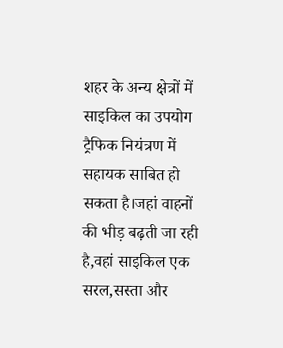शहर के अन्य क्षेत्रों में साइकिल का उपयोग ट्रैफिक नियंत्रण में सहायक साबित हो सकता है।जहां वाहनों की भीड़ बढ़ती जा रही है,वहां साइकिल एक सरल,सस्ता और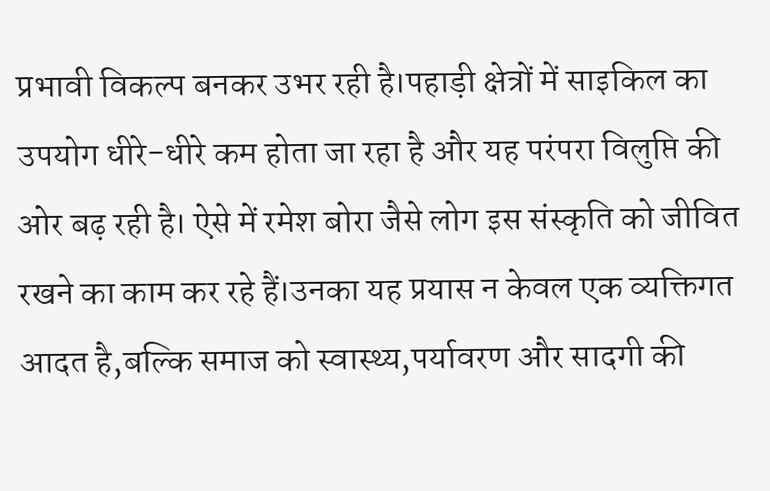प्रभावी विकल्प बनकर उभर रही है।पहाड़ी क्षेत्रों में साइकिल का उपयोग धीरे-धीरे कम होता जा रहा है और यह परंपरा विलुप्ति की ओर बढ़ रही है। ऐसे में रमेश बोरा जैसे लोग इस संस्कृति को जीवित रखने का काम कर रहे हैं।उनका यह प्रयास न केवल एक व्यक्तिगत आदत है,बल्कि समाज को स्वास्थ्य,पर्यावरण और सादगी की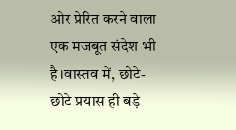ओर प्रेरित करने वाला एक मजबूत संदेश भी है।वास्तव में, छोटे-छोटे प्रयास ही बड़े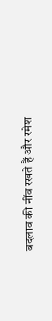बदलाव की नींव रखते हैं और रमेश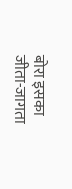बोरा इसका जीता-जागता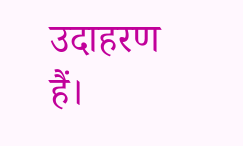उदाहरण हैं।